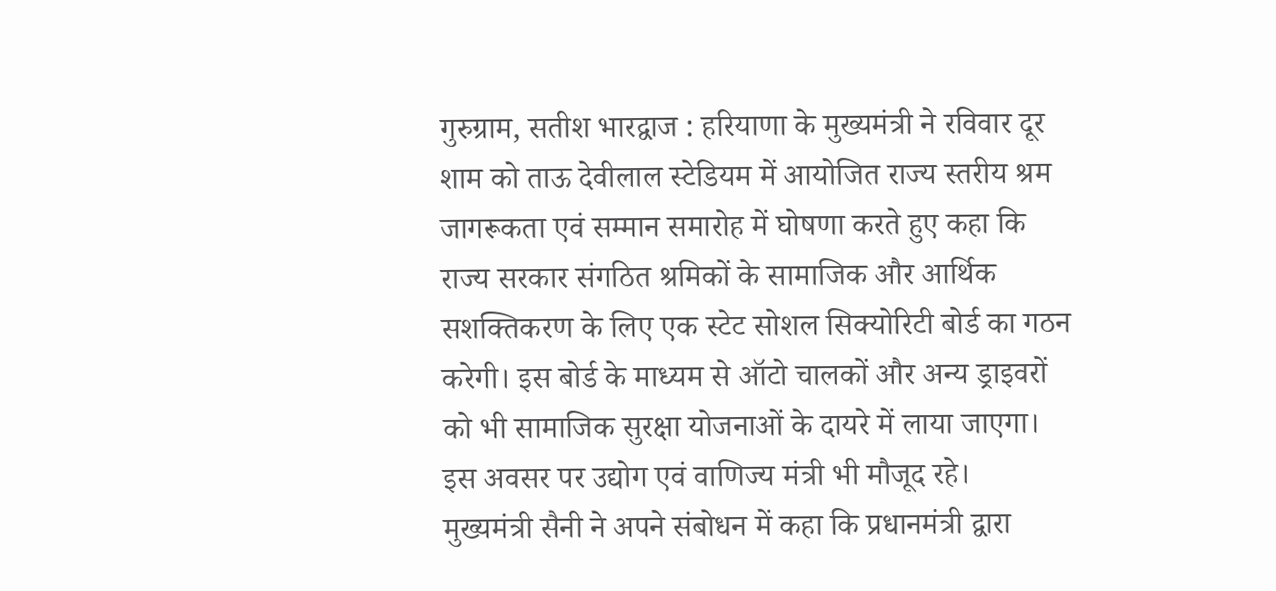गुरुग्राम, सतीश भारद्वाज : हरियाणा के मुख्यमंत्री ने रविवार दूर शाम को ताऊ देवीलाल स्टेडियम में आयोजित राज्य स्तरीय श्रम जागरूकता एवं सम्मान समारोह में घोषणा करते हुए कहा कि राज्य सरकार संगठित श्रमिकों के सामाजिक और आर्थिक सशक्तिकरण के लिए एक स्टेट सोशल सिक्योरिटी बोर्ड का गठन करेगी। इस बोर्ड के माध्यम से ऑटो चालकों और अन्य ड्राइवरों को भी सामाजिक सुरक्षा योजनाओं के दायरे में लाया जाएगा। इस अवसर पर उद्योग एवं वाणिज्य मंत्री भी मौजूद रहे।
मुख्यमंत्री सैनी ने अपने संबोधन में कहा कि प्रधानमंत्री द्वारा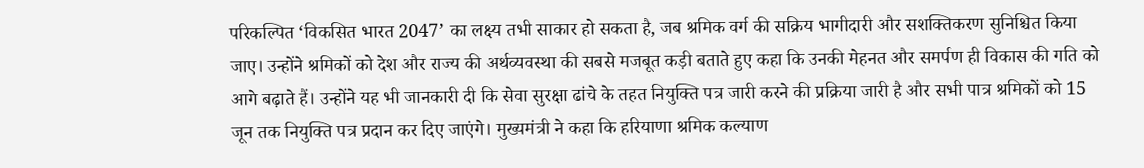परिकल्पित ‘विकसित भारत 2047’ का लक्ष्य तभी साकार हो सकता है, जब श्रमिक वर्ग की सक्रिय भागीदारी और सशक्तिकरण सुनिश्चित किया जाए। उन्होंने श्रमिकों को देश और राज्य की अर्थव्यवस्था की सबसे मजबूत कड़ी बताते हुए कहा कि उनकी मेहनत और समर्पण ही विकास की गति को आगे बढ़ाते हैं। उन्होंने यह भी जानकारी दी कि सेवा सुरक्षा ढांचे के तहत नियुक्ति पत्र जारी करने की प्रक्रिया जारी है और सभी पात्र श्रमिकों को 15 जून तक नियुक्ति पत्र प्रदान कर दिए जाएंगे। मुख्यमंत्री ने कहा कि हरियाणा श्रमिक कल्याण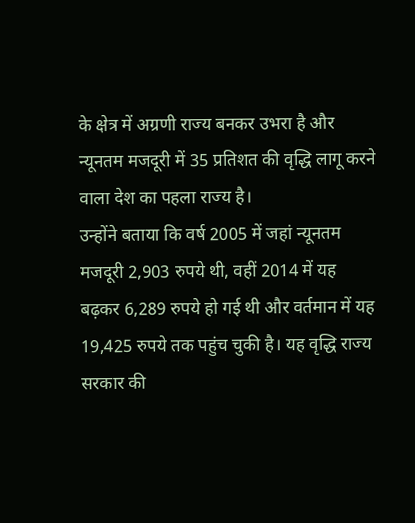के क्षेत्र में अग्रणी राज्य बनकर उभरा है और न्यूनतम मजदूरी में 35 प्रतिशत की वृद्धि लागू करने वाला देश का पहला राज्य है।
उन्होंने बताया कि वर्ष 2005 में जहां न्यूनतम मजदूरी 2,903 रुपये थी, वहीं 2014 में यह बढ़कर 6,289 रुपये हो गई थी और वर्तमान में यह 19,425 रुपये तक पहुंच चुकी है। यह वृद्धि राज्य सरकार की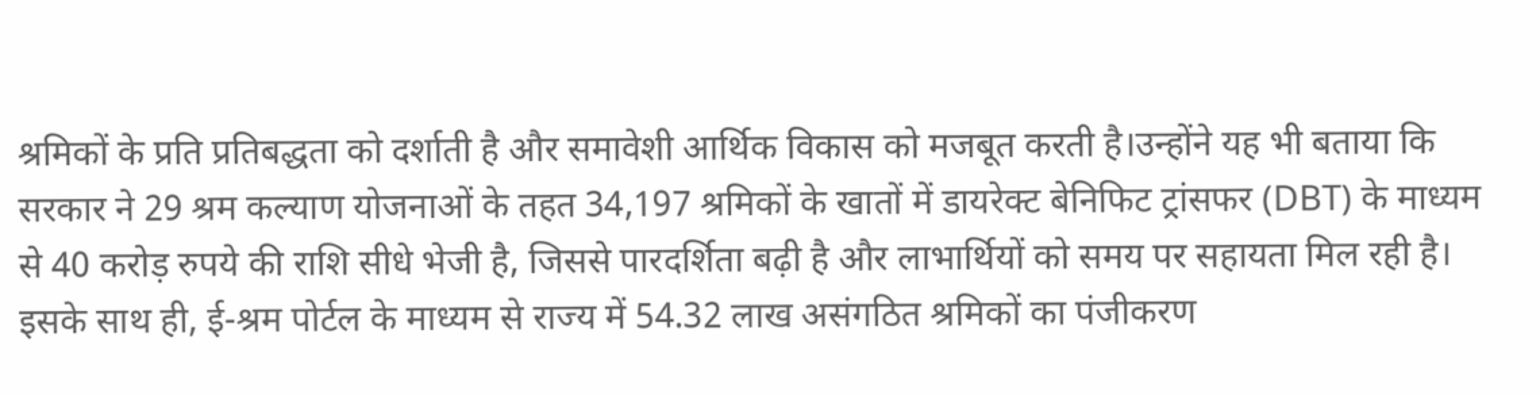श्रमिकों के प्रति प्रतिबद्धता को दर्शाती है और समावेशी आर्थिक विकास को मजबूत करती है।उन्होंने यह भी बताया कि सरकार ने 29 श्रम कल्याण योजनाओं के तहत 34,197 श्रमिकों के खातों में डायरेक्ट बेनिफिट ट्रांसफर (DBT) के माध्यम से 40 करोड़ रुपये की राशि सीधे भेजी है, जिससे पारदर्शिता बढ़ी है और लाभार्थियों को समय पर सहायता मिल रही है। इसके साथ ही, ई-श्रम पोर्टल के माध्यम से राज्य में 54.32 लाख असंगठित श्रमिकों का पंजीकरण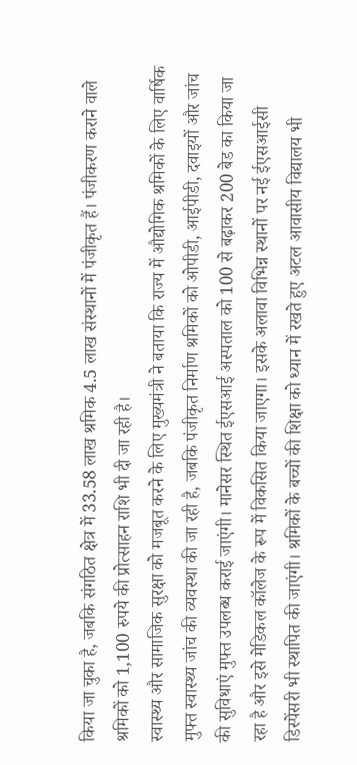किया जा चुका है, जबकि संगठित क्षेत्र में 33.58 लाख श्रमिक 4.5 लाख संस्थानों में पंजीकृत हैं। पंजीकरण कराने वाले श्रमिकों को 1,100 रुपये की प्रोत्साहन राशि भी दी जा रही है।
स्वास्थ्य और सामाजिक सुरक्षा को मजबूत करने के लिए मुख्यमंत्री ने बताया कि राज्य में औद्योगिक श्रमिकों के लिए वार्षिक मुफ्त स्वास्थ्य जांच की व्यवस्था की जा रही है, जबकि पंजीकृत निर्माण श्रमिकों को ओपीडी, आईपीडी, दवाइयों और जांच की सुविधाएं मुफ्त उपलब्ध कराई जाएंगी। मानेसर स्थित ईएसआई अस्पताल को 100 से बढ़ाकर 200 बेड का किया जा रहा है और इसे मेडिकल कॉलेज के रूप में विकसित किया जाएगा। इसके अलावा विभिन्न स्थानों पर नई ईएसआईसी डिस्पेंसरी भी स्थापित की जाएंगी। श्रमिकों के बच्चों की शिक्षा को ध्यान में रखते हुए अटल आवासीय विद्यालय भी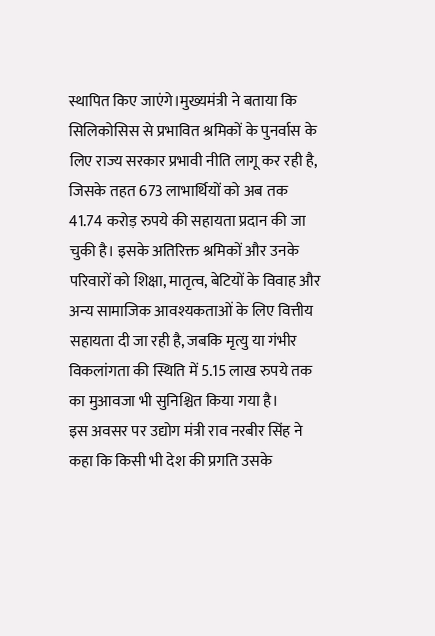स्थापित किए जाएंगे।मुख्यमंत्री ने बताया कि सिलिकोसिस से प्रभावित श्रमिकों के पुनर्वास के लिए राज्य सरकार प्रभावी नीति लागू कर रही है, जिसके तहत 673 लाभार्थियों को अब तक 41.74 करोड़ रुपये की सहायता प्रदान की जा चुकी है। इसके अतिरिक्त श्रमिकों और उनके परिवारों को शिक्षा, मातृत्व, बेटियों के विवाह और अन्य सामाजिक आवश्यकताओं के लिए वित्तीय सहायता दी जा रही है, जबकि मृत्यु या गंभीर विकलांगता की स्थिति में 5.15 लाख रुपये तक का मुआवजा भी सुनिश्चित किया गया है।
इस अवसर पर उद्योग मंत्री राव नरबीर सिंह ने कहा कि किसी भी देश की प्रगति उसके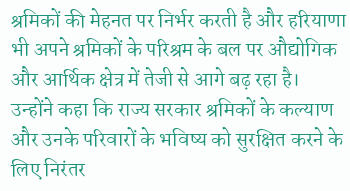श्रमिकों की मेहनत पर निर्भर करती है और हरियाणा भी अपने श्रमिकों के परिश्रम के बल पर औद्योगिक और आर्थिक क्षेत्र में तेजी से आगे बढ़ रहा है। उन्होंने कहा कि राज्य सरकार श्रमिकों के कल्याण और उनके परिवारों के भविष्य को सुरक्षित करने के लिए निरंतर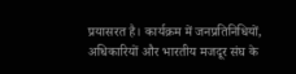प्रयासरत है। कार्यक्रम में जनप्रतिनिधियों, अधिकारियों और भारतीय मजदूर संघ के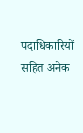पदाधिकारियों सहित अनेक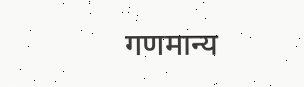गणमान्य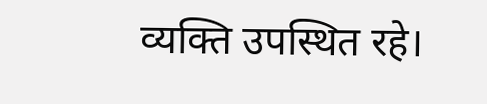व्यक्ति उपस्थित रहे।